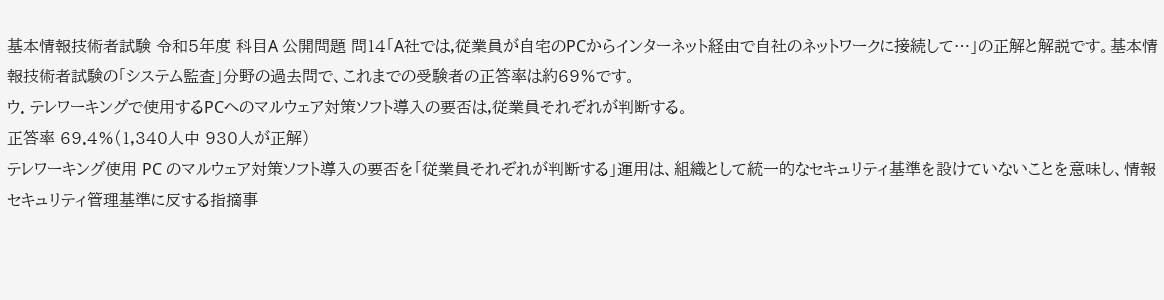基本情報技術者試験 令和5年度 科目A 公開問題 問14「A社では,従業員が自宅のPCからインターネット経由で自社のネットワークに接続して…」の正解と解説です。基本情報技術者試験の「システム監査」分野の過去問で、これまでの受験者の正答率は約69%です。
ウ. テレワーキングで使用するPCへのマルウェア対策ソフト導入の要否は,従業員それぞれが判断する。
正答率 69.4%(1,340人中 930人が正解)
テレワーキング使用 PC のマルウェア対策ソフト導入の要否を「従業員それぞれが判断する」運用は、組織として統一的なセキュリティ基準を設けていないことを意味し、情報セキュリティ管理基準に反する指摘事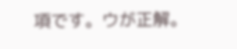項です。ウが正解。